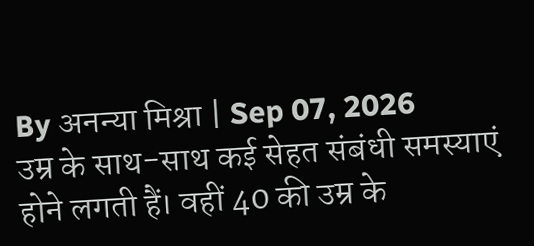By अनन्या मिश्रा | Sep 07, 2026
उम्र के साथ-साथ कई सेहत संबंधी समस्याएं होने लगती हैं। वहीं 40 की उम्र के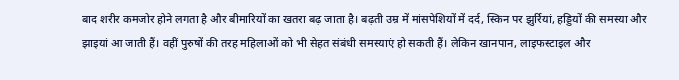बाद शरीर कमजोर होने लगता है और बीमारियों का खतरा बढ़ जाता है। बढ़ती उम्र में मांसपेशियों में दर्द, स्किन पर झुर्रियां, हड्डियों की समस्या और झाइयां आ जाती हैं। वहीं पुरुषों की तरह महिलाओं को भी सेहत संबंधी समस्याएं हो सकती हैं। लेकिन खानपान, लाइफस्टाइल और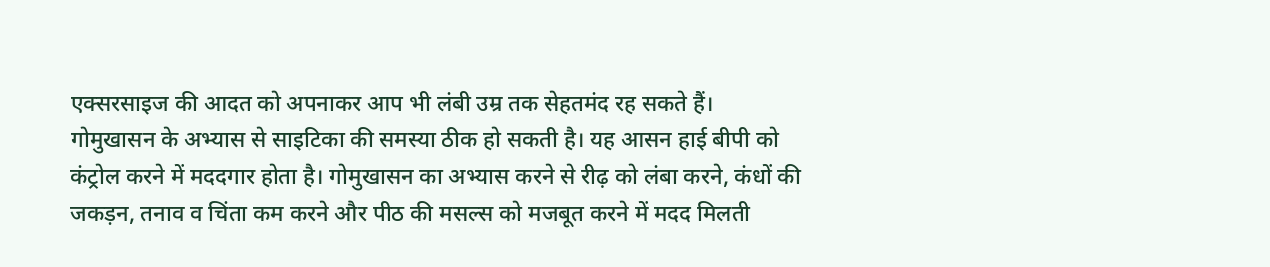एक्सरसाइज की आदत को अपनाकर आप भी लंबी उम्र तक सेहतमंद रह सकते हैं।
गोमुखासन के अभ्यास से साइटिका की समस्या ठीक हो सकती है। यह आसन हाई बीपी को कंट्रोल करने में मददगार होता है। गोमुखासन का अभ्यास करने से रीढ़ को लंबा करने, कंधों की जकड़न, तनाव व चिंता कम करने और पीठ की मसल्स को मजबूत करने में मदद मिलती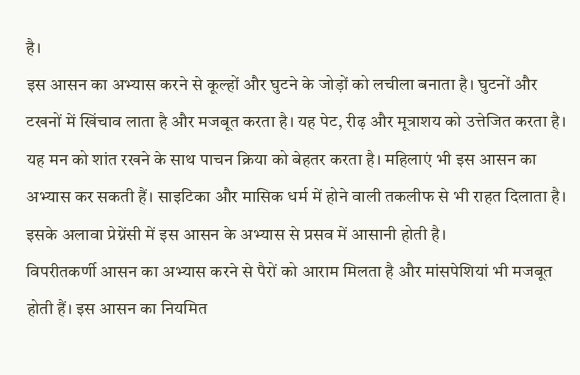है।
इस आसन का अभ्यास करने से कूल्हों और घुटने के जोड़ों को लचीला बनाता है। घुटनों और टखनों में खिंचाव लाता है और मजबूत करता है। यह पेट, रीढ़ और मूत्राशय को उत्तेजित करता है। यह मन को शांत रखने के साथ पाचन क्रिया को बेहतर करता है। महिलाएं भी इस आसन का अभ्यास कर सकती हैं। साइटिका और मासिक धर्म में होने वाली तकलीफ से भी राहत दिलाता है। इसके अलावा प्रेग्नेंसी में इस आसन के अभ्यास से प्रसव में आसानी होती है।
विपरीतकर्णी आसन का अभ्यास करने से पैरों को आराम मिलता है और मांसपेशियां भी मजबूत होती हैं। इस आसन का नियमित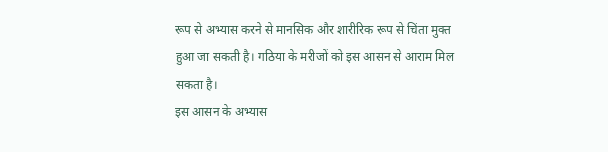रूप से अभ्यास करने से मानसिक और शारीरिक रूप से चिंता मुक्त हुआ जा सकती है। गठिया के मरीजों को इस आसन से आराम मिल सकता है।
इस आसन के अभ्यास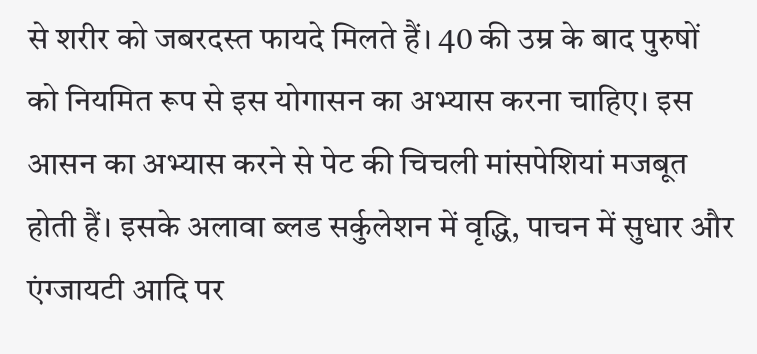से शरीर को जबरदस्त फायदे मिलते हैं। 40 की उम्र के बाद पुरुषों को नियमित रूप से इस योगासन का अभ्यास करना चाहिए। इस आसन का अभ्यास करने से पेट की चिचली मांसपेशियां मजबूत होती हैं। इसके अलावा ब्लड सर्कुलेशन में वृद्धि, पाचन में सुधार और एंग्जायटी आदि पर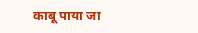काबू पाया जा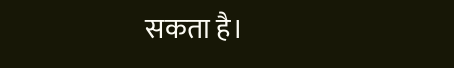सकता है।